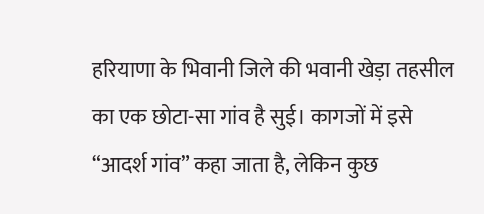हरियाणा के भिवानी जिले की भवानी खेड़ा तहसील का एक छोटा-सा गांव है सुई। कागजों में इसे “आदर्श गांव” कहा जाता है, लेकिन कुछ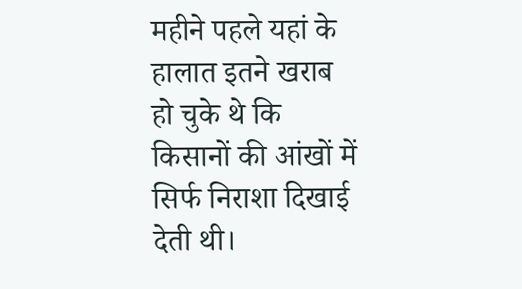महीने पहले यहां के हालात इतने खराब हो चुके थे कि किसानों की आंखों में सिर्फ निराशा दिखाई देती थी।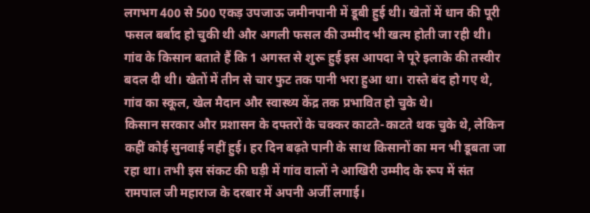लगभग 400 से 500 एकड़ उपजाऊ जमीनपानी में डूबी हुई थी। खेतों में धान की पूरी फसल बर्बाद हो चुकी थी और अगली फसल की उम्मीद भी खत्म होती जा रही थी।
गांव के किसान बताते हैं कि 1 अगस्त से शुरू हुई इस आपदा ने पूरे इलाके की तस्वीर बदल दी थी। खेतों में तीन से चार फुट तक पानी भरा हुआ था। रास्ते बंद हो गए थे, गांव का स्कूल, खेल मैदान और स्वास्थ्य केंद्र तक प्रभावित हो चुके थे।
किसान सरकार और प्रशासन के दफ्तरों के चक्कर काटते-काटते थक चुके थे, लेकिन कहीं कोई सुनवाई नहीं हुई। हर दिन बढ़ते पानी के साथ किसानों का मन भी डूबता जा रहा था। तभी इस संकट की घड़ी में गांव वालों ने आखिरी उम्मीद के रूप में संत रामपाल जी महाराज के दरबार में अपनी अर्जी लगाई।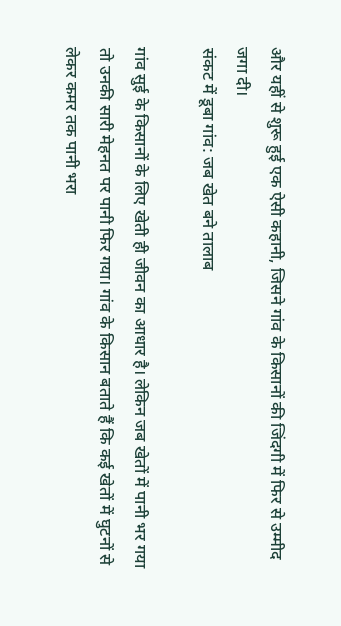और यहीं से शुरू हुई एक ऐसी कहानी, जिसने गांव के किसानों की जिंदगी में फिर से उम्मीद जगा दी।
संकट में डूबा गांव: जब खेत बने तालाब

गांव सुई के किसानों के लिए खेती ही जीवन का आधार है। लेकिन जब खेतों में पानी भर गया तो उनकी सारी मेहनत पर पानी फिर गया। गांव के किसान बताते हैं कि कई खेतों में घुटनों से लेकर कमर तक पानी भरा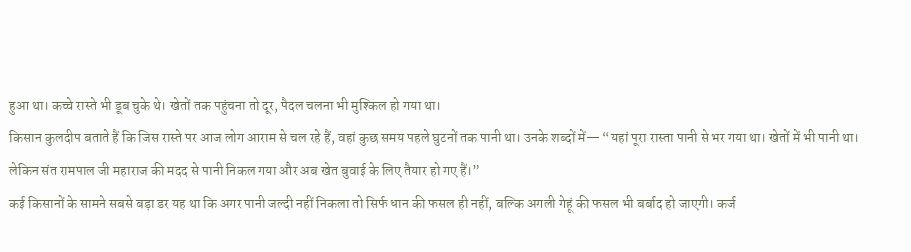हुआ था। कच्चे रास्ते भी डूब चुके थे। खेतों तक पहुंचना तो दूर, पैदल चलना भी मुश्किल हो गया था।
किसान कुलदीप बताते हैं कि जिस रास्ते पर आज लोग आराम से चल रहे हैं, वहां कुछ समय पहले घुटनों तक पानी था। उनके शब्दों में— “यहां पूरा रास्ता पानी से भर गया था। खेतों में भी पानी था। लेकिन संत रामपाल जी महाराज की मदद से पानी निकल गया और अब खेत बुवाई के लिए तैयार हो गए हैं।”
कई किसानों के सामने सबसे बड़ा डर यह था कि अगर पानी जल्दी नहीं निकला तो सिर्फ धान की फसल ही नहीं, बल्कि अगली गेहूं की फसल भी बर्बाद हो जाएगी। कर्ज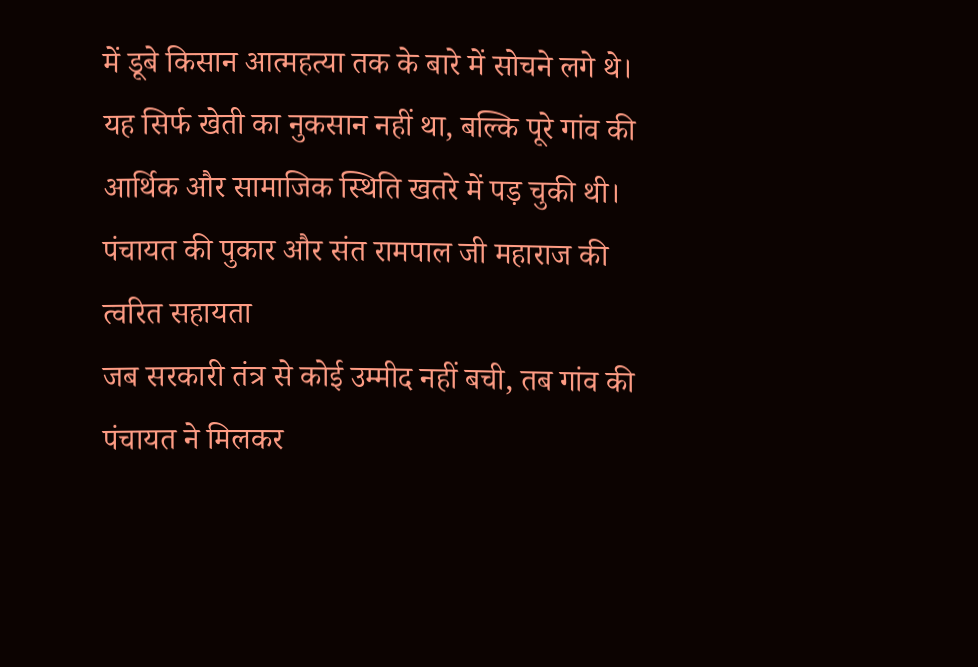में डूबे किसान आत्महत्या तक के बारे में सोचने लगे थे। यह सिर्फ खेती का नुकसान नहीं था, बल्कि पूरे गांव की आर्थिक और सामाजिक स्थिति खतरे में पड़ चुकी थी।
पंचायत की पुकार और संत रामपाल जी महाराज की त्वरित सहायता
जब सरकारी तंत्र से कोई उम्मीद नहीं बची, तब गांव की पंचायत ने मिलकर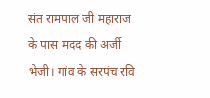संत रामपाल जी महाराज के पास मदद की अर्जी भेजी। गांव के सरपंच रवि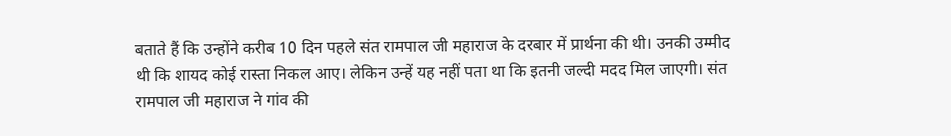बताते हैं कि उन्होंने करीब 10 दिन पहले संत रामपाल जी महाराज के दरबार में प्रार्थना की थी। उनकी उम्मीद थी कि शायद कोई रास्ता निकल आए। लेकिन उन्हें यह नहीं पता था कि इतनी जल्दी मदद मिल जाएगी। संत रामपाल जी महाराज ने गांव की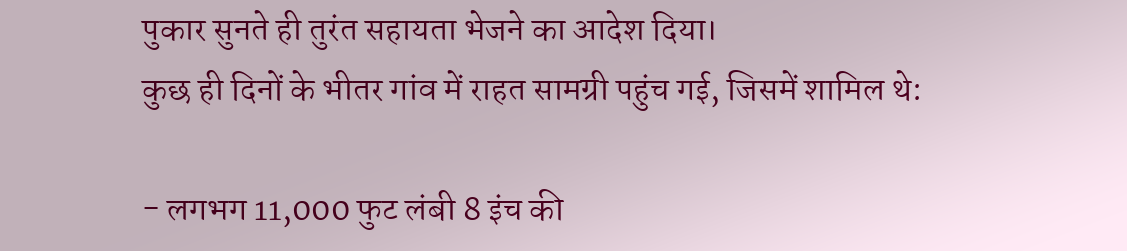पुकार सुनते ही तुरंत सहायता भेजने का आदेश दिया।
कुछ ही दिनों के भीतर गांव में राहत सामग्री पहुंच गई, जिसमें शामिल थे:

- लगभग 11,000 फुट लंबी 8 इंच की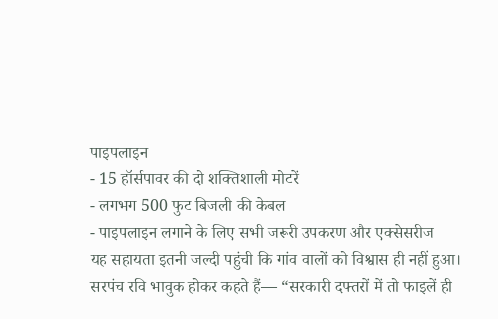पाइपलाइन
- 15 हॉर्सपावर की दो शक्तिशाली मोटरें
- लगभग 500 फुट बिजली की केबल
- पाइपलाइन लगाने के लिए सभी जरूरी उपकरण और एक्सेसरीज
यह सहायता इतनी जल्दी पहुंची कि गांव वालों को विश्वास ही नहीं हुआ।
सरपंच रवि भावुक होकर कहते हैं— “सरकारी दफ्तरों में तो फाइलें ही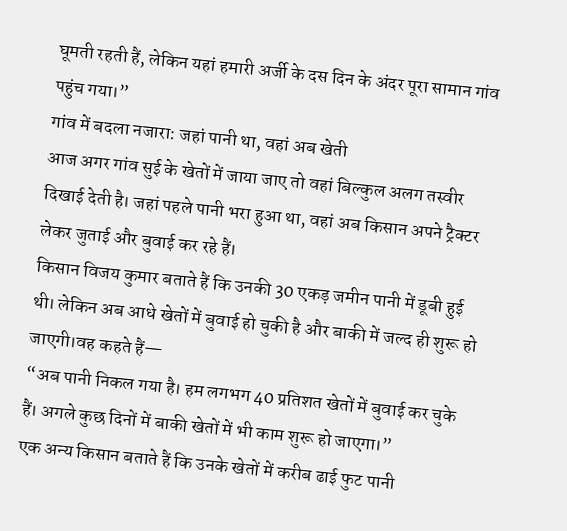घूमती रहती हैं, लेकिन यहां हमारी अर्जी के दस दिन के अंदर पूरा सामान गांव पहुंच गया।”
गांव में बदला नजारा: जहां पानी था, वहां अब खेती
आज अगर गांव सुई के खेतों में जाया जाए तो वहां बिल्कुल अलग तस्वीर दिखाई देती है। जहां पहले पानी भरा हुआ था, वहां अब किसान अपने ट्रैक्टर लेकर जुताई और बुवाई कर रहे हैं।
किसान विजय कुमार बताते हैं कि उनकी 30 एकड़ जमीन पानी में डूबी हुई थी। लेकिन अब आधे खेतों में बुवाई हो चुकी है और बाकी में जल्द ही शुरू हो जाएगी।वह कहते हैं—
“अब पानी निकल गया है। हम लगभग 40 प्रतिशत खेतों में बुवाई कर चुके हैं। अगले कुछ दिनों में बाकी खेतों में भी काम शुरू हो जाएगा।”
एक अन्य किसान बताते हैं कि उनके खेतों में करीब ढाई फुट पानी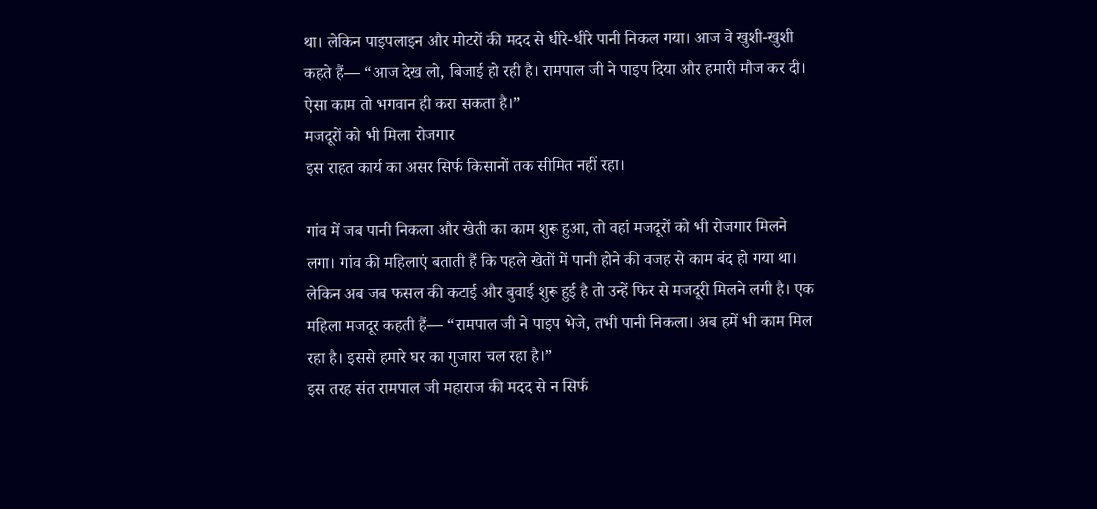था। लेकिन पाइपलाइन और मोटरों की मदद से धीरे-धीरे पानी निकल गया। आज वे खुशी-खुशी कहते हैं— “आज देख लो, बिजाई हो रही है। रामपाल जी ने पाइप दिया और हमारी मौज कर दी। ऐसा काम तो भगवान ही करा सकता है।”
मजदूरों को भी मिला रोजगार
इस राहत कार्य का असर सिर्फ किसानों तक सीमित नहीं रहा।

गांव में जब पानी निकला और खेती का काम शुरू हुआ, तो वहां मजदूरों को भी रोजगार मिलने लगा। गांव की महिलाएं बताती हैं कि पहले खेतों में पानी होने की वजह से काम बंद हो गया था। लेकिन अब जब फसल की कटाई और बुवाई शुरू हुई है तो उन्हें फिर से मजदूरी मिलने लगी है। एक महिला मजदूर कहती हैं— “रामपाल जी ने पाइप भेजे, तभी पानी निकला। अब हमें भी काम मिल रहा है। इससे हमारे घर का गुजारा चल रहा है।”
इस तरह संत रामपाल जी महाराज की मदद से न सिर्फ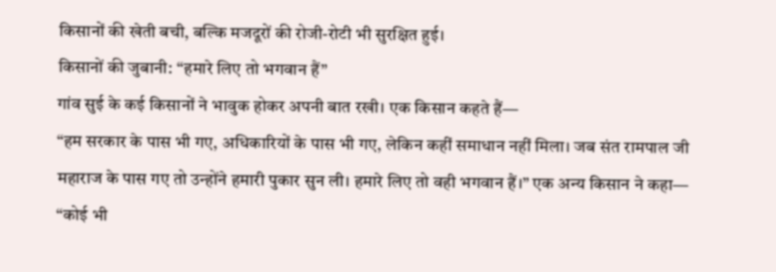किसानों की खेती बची, बल्कि मजदूरों की रोजी-रोटी भी सुरक्षित हुई।
किसानों की जुबानी: “हमारे लिए तो भगवान हैं”
गांव सुई के कई किसानों ने भावुक होकर अपनी बात रखी। एक किसान कहते हैं—
“हम सरकार के पास भी गए, अधिकारियों के पास भी गए, लेकिन कहीं समाधान नहीं मिला। जब संत रामपाल जी महाराज के पास गए तो उन्होंने हमारी पुकार सुन ली। हमारे लिए तो वही भगवान हैं।” एक अन्य किसान ने कहा—
“कोई भी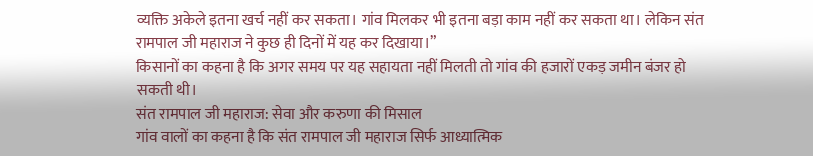व्यक्ति अकेले इतना खर्च नहीं कर सकता। गांव मिलकर भी इतना बड़ा काम नहीं कर सकता था। लेकिन संत रामपाल जी महाराज ने कुछ ही दिनों में यह कर दिखाया।”
किसानों का कहना है कि अगर समय पर यह सहायता नहीं मिलती तो गांव की हजारों एकड़ जमीन बंजर हो सकती थी।
संत रामपाल जी महाराज: सेवा और करुणा की मिसाल
गांव वालों का कहना है कि संत रामपाल जी महाराज सिर्फ आध्यात्मिक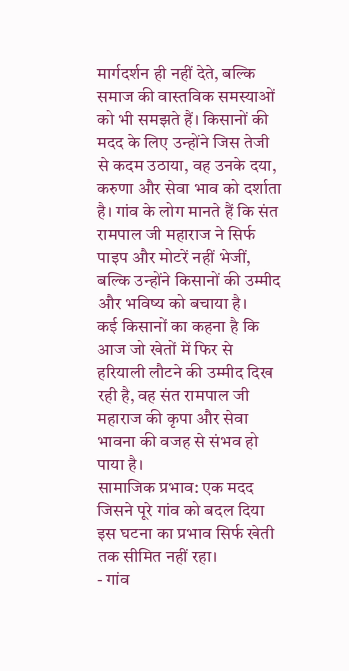मार्गदर्शन ही नहीं देते, बल्कि समाज की वास्तविक समस्याओं को भी समझते हैं। किसानों की मदद के लिए उन्होंने जिस तेजी से कदम उठाया, वह उनके दया, करुणा और सेवा भाव को दर्शाता है। गांव के लोग मानते हैं कि संत रामपाल जी महाराज ने सिर्फ पाइप और मोटरें नहीं भेजीं, बल्कि उन्होंने किसानों की उम्मीद और भविष्य को बचाया है।
कई किसानों का कहना है कि आज जो खेतों में फिर से हरियाली लौटने की उम्मीद दिख रही है, वह संत रामपाल जी महाराज की कृपा और सेवा भावना की वजह से संभव हो पाया है।
सामाजिक प्रभाव: एक मदद जिसने पूरे गांव को बदल दिया
इस घटना का प्रभाव सिर्फ खेती तक सीमित नहीं रहा।
- गांव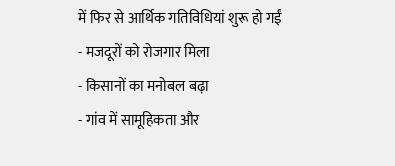में फिर से आर्थिक गतिविधियां शुरू हो गईं
- मजदूरों को रोजगार मिला
- किसानों का मनोबल बढ़ा
- गांव में सामूहिकता और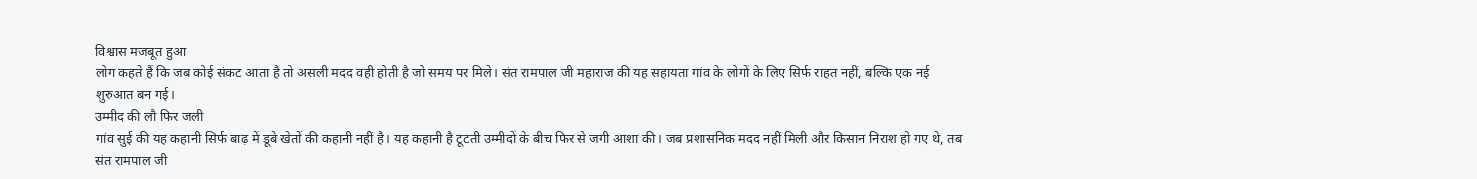विश्वास मजबूत हुआ
लोग कहते हैं कि जब कोई संकट आता है तो असली मदद वही होती है जो समय पर मिले। संत रामपाल जी महाराज की यह सहायता गांव के लोगों के लिए सिर्फ राहत नहीं, बल्कि एक नई शुरुआत बन गई।
उम्मीद की लौ फिर जली
गांव सुई की यह कहानी सिर्फ बाढ़ में डूबे खेतों की कहानी नहीं है। यह कहानी है टूटती उम्मीदों के बीच फिर से जगी आशा की। जब प्रशासनिक मदद नहीं मिली और किसान निराश हो गए थे, तब संत रामपाल जी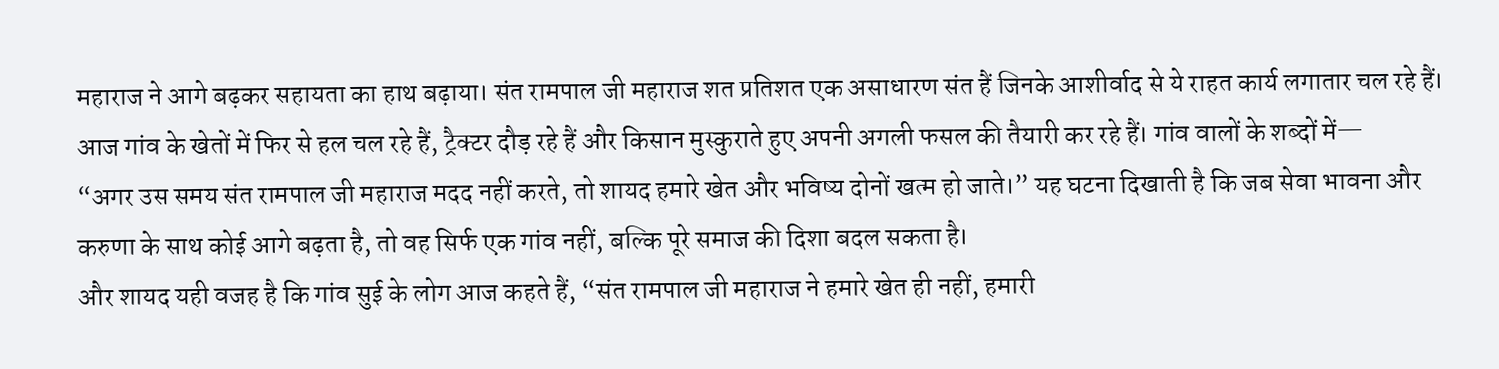महाराज ने आगे बढ़कर सहायता का हाथ बढ़ाया। संत रामपाल जी महाराज शत प्रतिशत एक असाधारण संत हैं जिनके आशीर्वाद से ये राहत कार्य लगातार चल रहे हैं।
आज गांव के खेतों में फिर से हल चल रहे हैं, ट्रैक्टर दौड़ रहे हैं और किसान मुस्कुराते हुए अपनी अगली फसल की तैयारी कर रहे हैं। गांव वालों के शब्दों में—
“अगर उस समय संत रामपाल जी महाराज मदद नहीं करते, तो शायद हमारे खेत और भविष्य दोनों खत्म हो जाते।” यह घटना दिखाती है कि जब सेवा भावना और करुणा के साथ कोई आगे बढ़ता है, तो वह सिर्फ एक गांव नहीं, बल्कि पूरे समाज की दिशा बदल सकता है।
और शायद यही वजह है कि गांव सुई के लोग आज कहते हैं, “संत रामपाल जी महाराज ने हमारे खेत ही नहीं, हमारी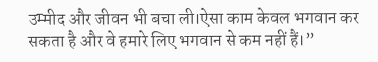उम्मीद और जीवन भी बचा ली।ऐसा काम केवल भगवान कर सकता है और वे हमारे लिए भगवान से कम नहीं हैं।”